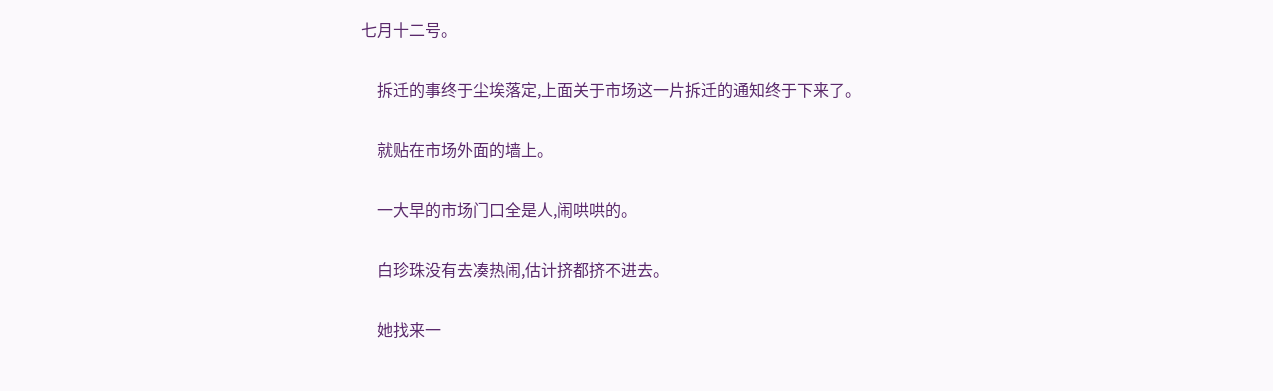七月十二号。


    拆迁的事终于尘埃落定,上面关于市场这一片拆迁的通知终于下来了。


    就贴在市场外面的墙上。


    一大早的市场门口全是人,闹哄哄的。


    白珍珠没有去凑热闹,估计挤都挤不进去。


    她找来一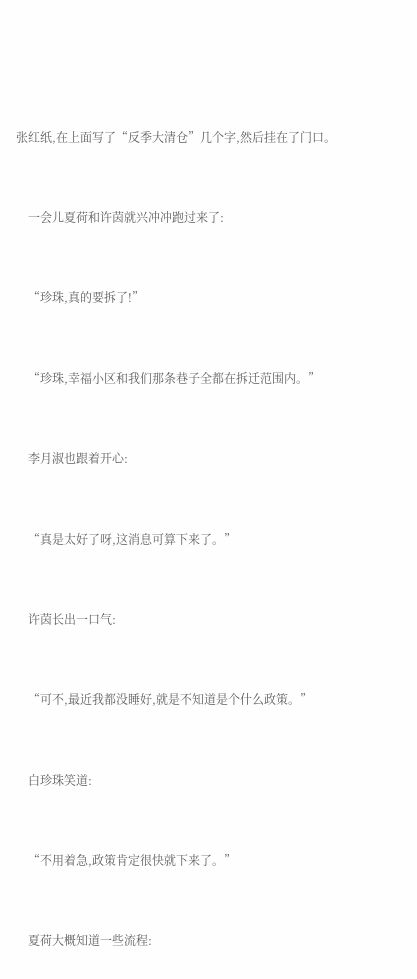张红纸,在上面写了“反季大清仓”几个字,然后挂在了门口。


    一会儿夏荷和许茵就兴冲冲跑过来了:


    “珍珠,真的要拆了!”


    “珍珠,幸福小区和我们那条巷子全都在拆迁范围内。”


    李月淑也跟着开心:


    “真是太好了呀,这消息可算下来了。”


    许茵长出一口气:


    “可不,最近我都没睡好,就是不知道是个什么政策。”


    白珍珠笑道:


    “不用着急,政策肯定很快就下来了。”


    夏荷大概知道一些流程: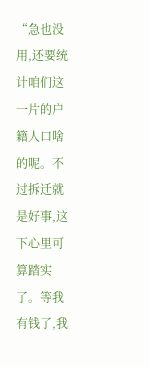“急也没用,还要统计咱们这一片的户籍人口啥的呢。不过拆迁就是好事,这下心里可算踏实了。等我有钱了,我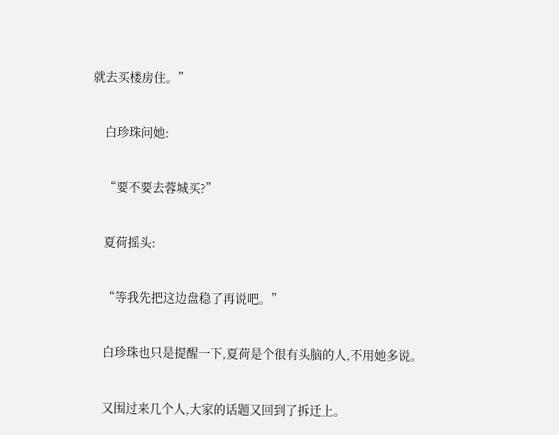就去买楼房住。”


    白珍珠问她:


    “要不要去蓉城买?”


    夏荷摇头:


    “等我先把这边盘稳了再说吧。”


    白珍珠也只是提醒一下,夏荷是个很有头脑的人,不用她多说。


    又围过来几个人,大家的话题又回到了拆迁上。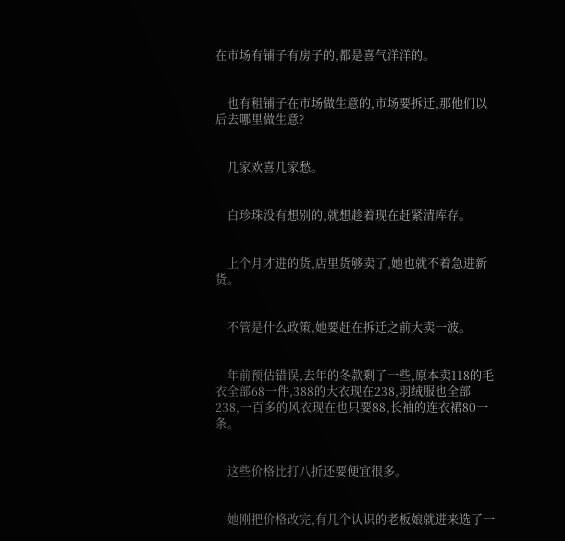在市场有铺子有房子的,都是喜气洋洋的。


    也有租铺子在市场做生意的,市场要拆迁,那他们以后去哪里做生意?


    几家欢喜几家愁。


    白珍珠没有想别的,就想趁着现在赶紧清库存。


    上个月才进的货,店里货够卖了,她也就不着急进新货。


    不管是什么政策,她要赶在拆迁之前大卖一波。


    年前预估错误,去年的冬款剩了一些,原本卖118的毛衣全部68一件,388的大衣现在238,羽绒服也全部238,一百多的风衣现在也只要88,长袖的连衣裙80一条。


    这些价格比打八折还要便宜很多。


    她刚把价格改完,有几个认识的老板娘就进来选了一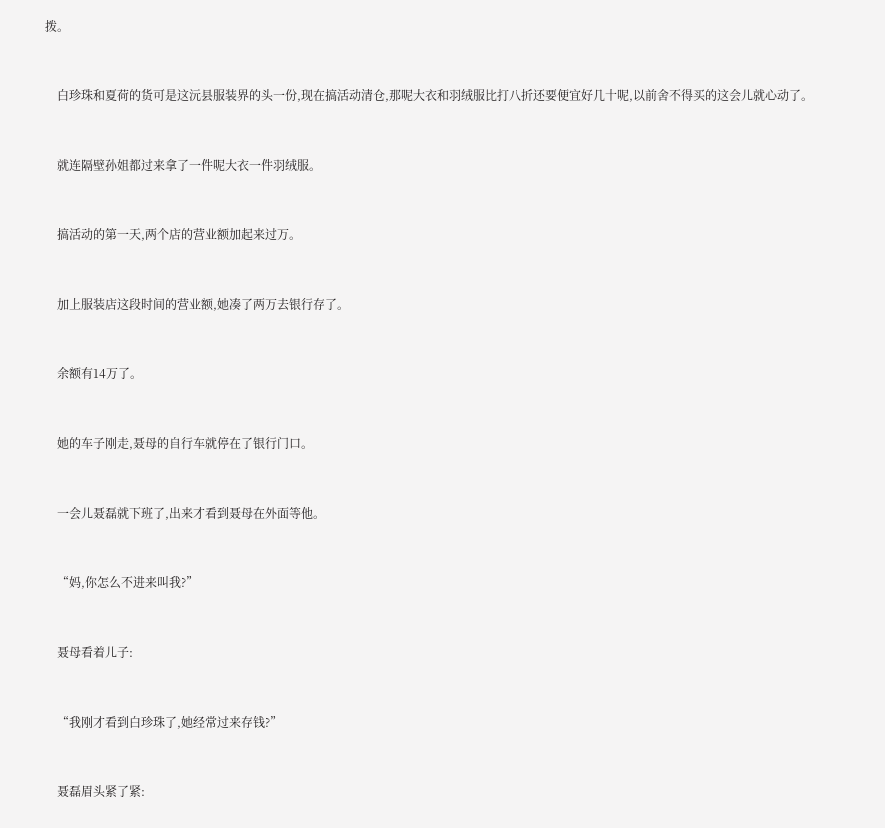拨。


    白珍珠和夏荷的货可是这沅县服装界的头一份,现在搞活动清仓,那呢大衣和羽绒服比打八折还要便宜好几十呢,以前舍不得买的这会儿就心动了。


    就连隔壁孙姐都过来拿了一件呢大衣一件羽绒服。


    搞活动的第一天,两个店的营业额加起来过万。


    加上服装店这段时间的营业额,她凑了两万去银行存了。


    余额有14万了。


    她的车子刚走,聂母的自行车就停在了银行门口。


    一会儿聂磊就下班了,出来才看到聂母在外面等他。


    “妈,你怎么不进来叫我?”


    聂母看着儿子:


    “我刚才看到白珍珠了,她经常过来存钱?”


    聂磊眉头紧了紧: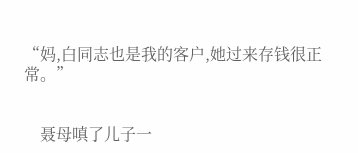“妈,白同志也是我的客户,她过来存钱很正常。”


    聂母嗔了儿子一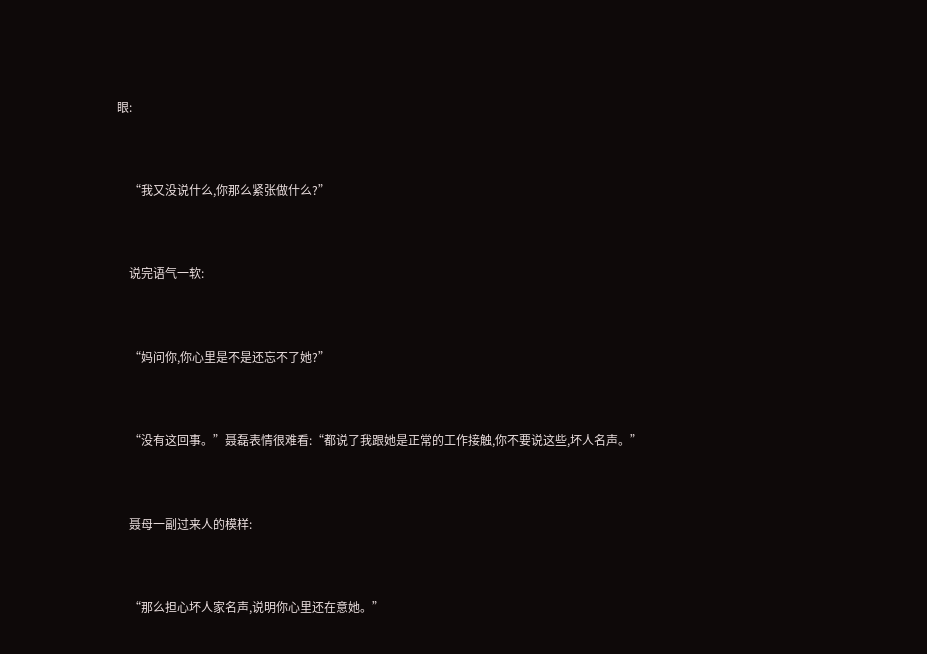眼:


    “我又没说什么,你那么紧张做什么?”


    说完语气一软:


    “妈问你,你心里是不是还忘不了她?”


    “没有这回事。”聂磊表情很难看:“都说了我跟她是正常的工作接触,你不要说这些,坏人名声。”


    聂母一副过来人的模样:


    “那么担心坏人家名声,说明你心里还在意她。”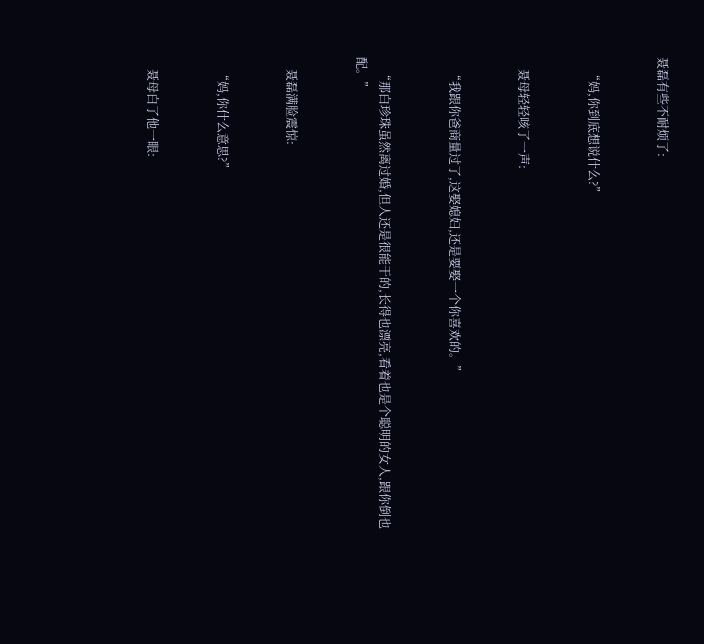聂磊有些不耐烦了:


    “妈,你到底想说什么?”


    聂母轻轻咳了一声:


    “我跟你爸商量过了,这娶媳妇,还是要娶一个你喜欢的。”


    “那白珍珠虽然离过婚,但人还是很能干的,长得也漂亮,看着也是个聪明的女人,跟你倒也配。”


    聂磊满脸震惊:


    “妈,你什么意思?”


    聂母白了他一眼: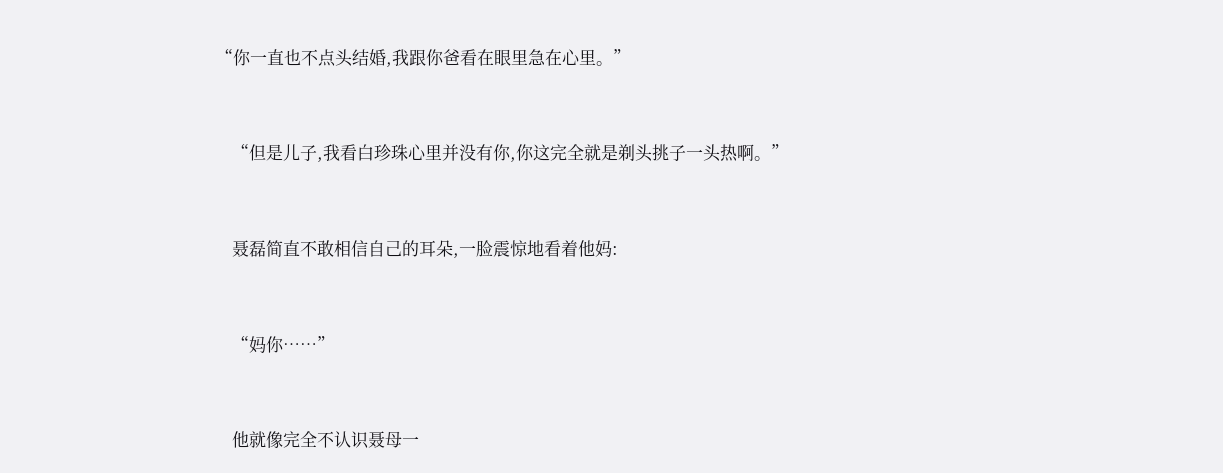“你一直也不点头结婚,我跟你爸看在眼里急在心里。”


    “但是儿子,我看白珍珠心里并没有你,你这完全就是剃头挑子一头热啊。”


    聂磊简直不敢相信自己的耳朵,一脸震惊地看着他妈:


    “妈你……”


    他就像完全不认识聂母一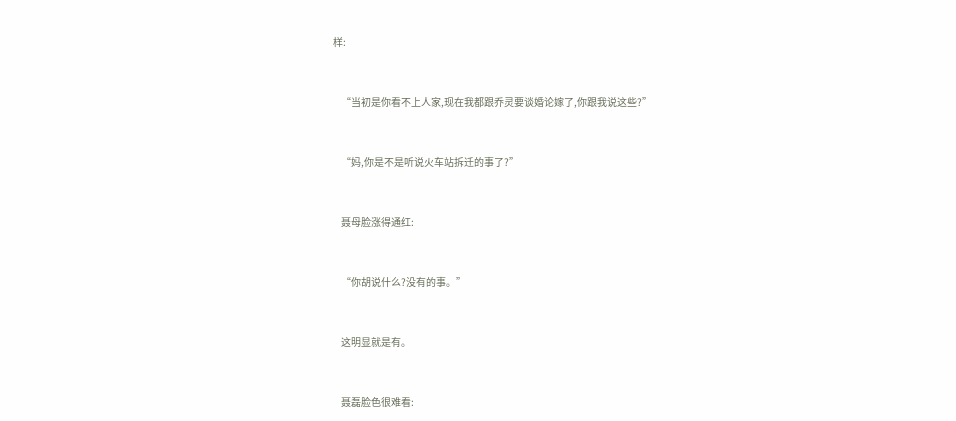样:


    “当初是你看不上人家,现在我都跟乔灵要谈婚论嫁了,你跟我说这些?”


    “妈,你是不是听说火车站拆迁的事了?”


    聂母脸涨得通红:


    “你胡说什么?没有的事。”


    这明显就是有。


    聂磊脸色很难看: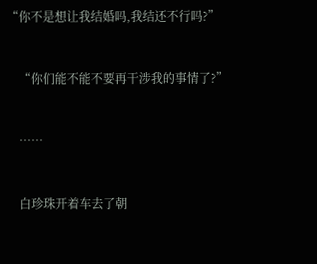“你不是想让我结婚吗,我结还不行吗?”


    “你们能不能不要再干涉我的事情了?”


    ……


    白珍珠开着车去了朝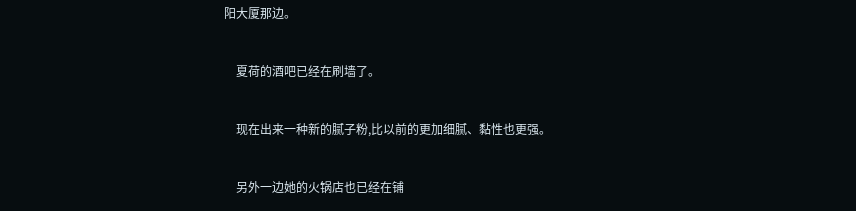阳大厦那边。


    夏荷的酒吧已经在刷墙了。


    现在出来一种新的腻子粉,比以前的更加细腻、黏性也更强。


    另外一边她的火锅店也已经在铺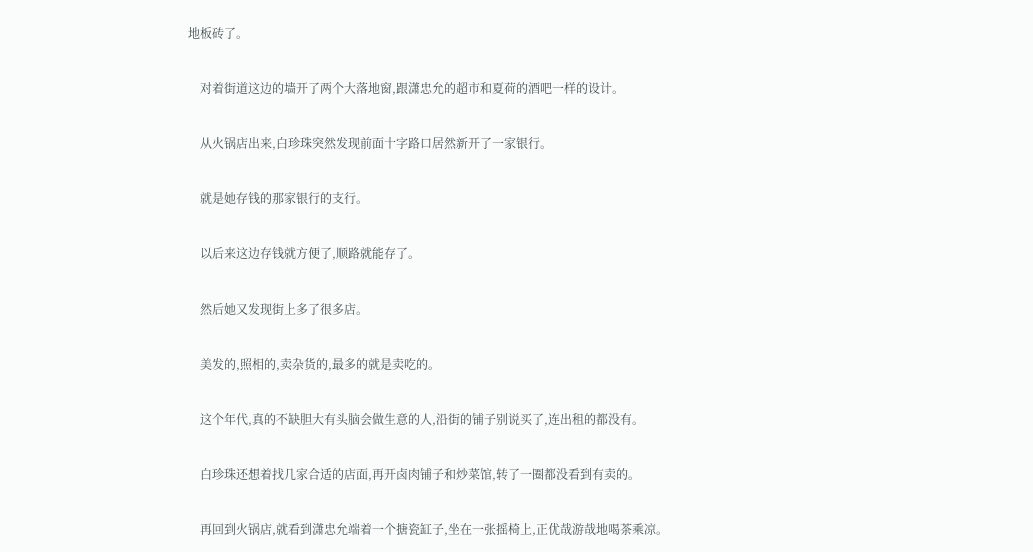地板砖了。


    对着街道这边的墙开了两个大落地窗,跟潇忠允的超市和夏荷的酒吧一样的设计。


    从火锅店出来,白珍珠突然发现前面十字路口居然新开了一家银行。


    就是她存钱的那家银行的支行。


    以后来这边存钱就方便了,顺路就能存了。


    然后她又发现街上多了很多店。


    美发的,照相的,卖杂货的,最多的就是卖吃的。


    这个年代,真的不缺胆大有头脑会做生意的人,沿街的铺子别说买了,连出租的都没有。


    白珍珠还想着找几家合适的店面,再开卤肉铺子和炒菜馆,转了一圈都没看到有卖的。


    再回到火锅店,就看到潇忠允端着一个搪瓷缸子,坐在一张摇椅上,正优哉游哉地喝茶乘凉。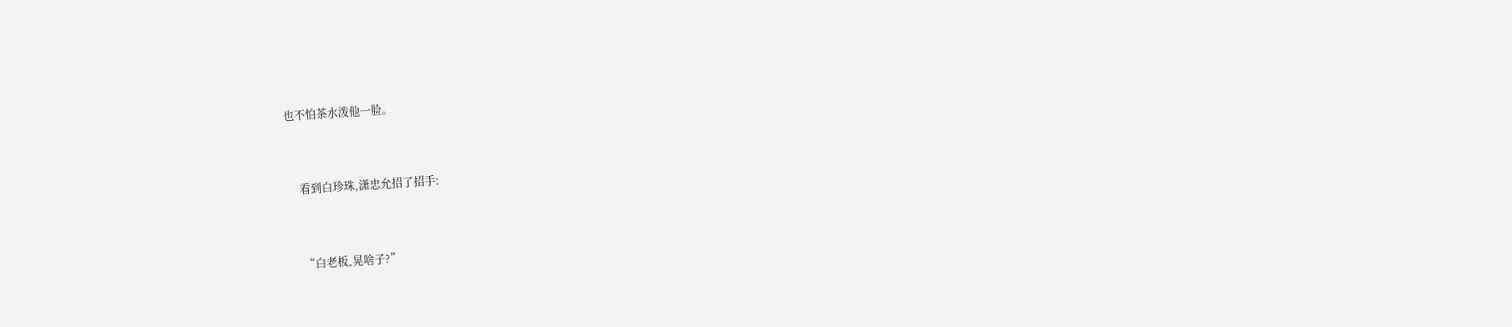也不怕茶水泼他一脸。


    看到白珍珠,潇忠允招了招手:


    “白老板,晃啥子?”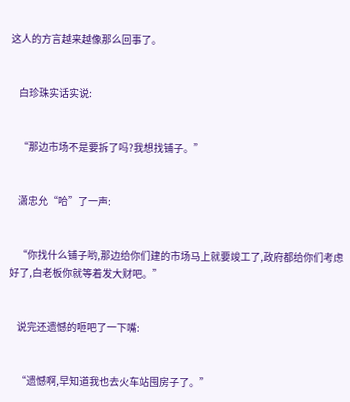这人的方言越来越像那么回事了。


    白珍珠实话实说:


    “那边市场不是要拆了吗?我想找铺子。”


    潇忠允“哈”了一声:


    “你找什么铺子哟,那边给你们建的市场马上就要竣工了,政府都给你们考虑好了,白老板你就等着发大财吧。”


    说完还遗憾的咂吧了一下嘴:


    “遗憾啊,早知道我也去火车站囤房子了。”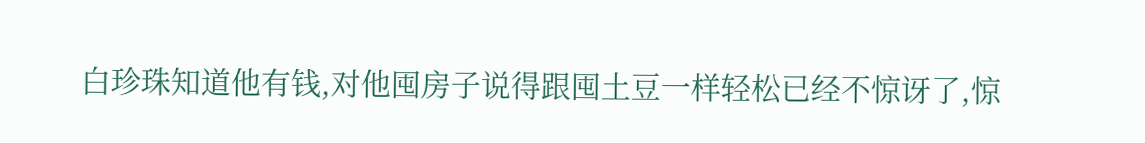白珍珠知道他有钱,对他囤房子说得跟囤土豆一样轻松已经不惊讶了,惊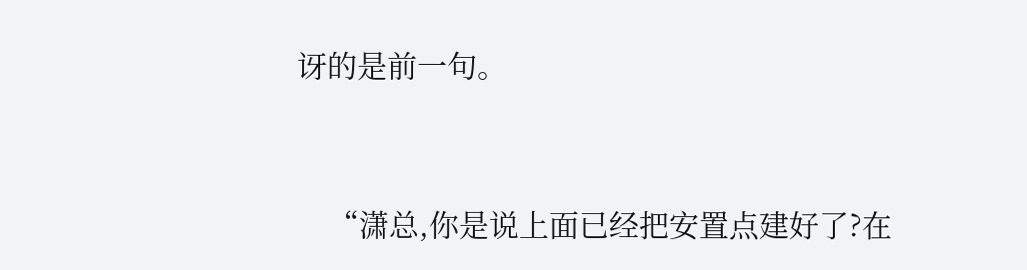讶的是前一句。


    “潇总,你是说上面已经把安置点建好了?在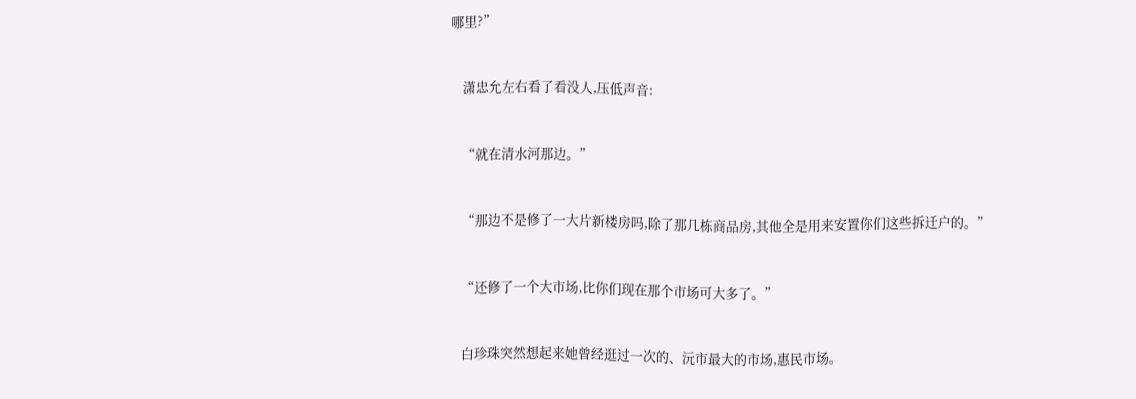哪里?”


    潇忠允左右看了看没人,压低声音:


    “就在清水河那边。”


    “那边不是修了一大片新楼房吗,除了那几栋商品房,其他全是用来安置你们这些拆迁户的。”


    “还修了一个大市场,比你们现在那个市场可大多了。”


    白珍珠突然想起来她曾经逛过一次的、沅市最大的市场,惠民市场。